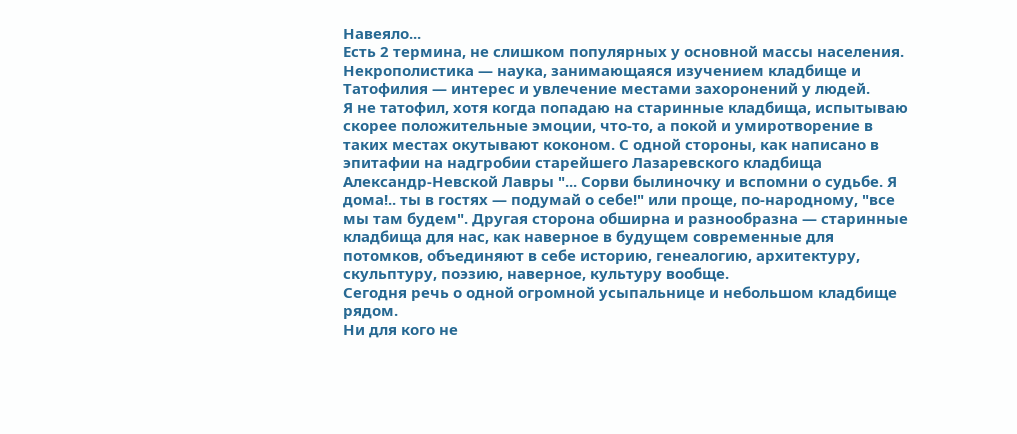Навеяло...
Есть 2 термина, не слишком популярных у основной массы населения. Некрополистика — наука, занимающаяся изучением кладбище и Татофилия — интерес и увлечение местами захоронений у людей.
Я не татофил, хотя когда попадаю на старинные кладбища, испытываю скорее положительные эмоции, что-то, а покой и умиротворение в таких местах окутывают коконом. С одной стороны, как написано в эпитафии на надгробии старейшего Лазаревского кладбища Александр-Невской Лавры "... Сорви былиночку и вспомни о судьбе. Я дома!.. ты в гостях — подумай о себе!" или проще, по-народному, "все мы там будем". Другая сторона обширна и разнообразна — старинные кладбища для нас, как наверное в будущем современные для потомков, объединяют в себе историю, генеалогию, архитектуру, скульптуру, поэзию, наверное, культуру вообще.
Сегодня речь о одной огромной усыпальнице и небольшом кладбище рядом.
Ни для кого не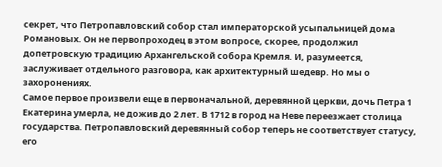секрет, что Петропавловский собор стал императорской усыпальницей дома Романовых. Он не первопроходец в этом вопросе, скорее, продолжил допетровскую традицию Архангельской собора Кремля. И, разумеется, заслуживает отдельного разговора, как архитектурный шедевр. Но мы о захоронениях.
Самое первое произвели еще в первоначальной, деревянной церкви, дочь Петра 1 Екатерина умерла, не дожив до 2 лет. В 1712 в город на Неве переезжает столица государства. Петропавловский деревянный собор теперь не соответствует статусу, его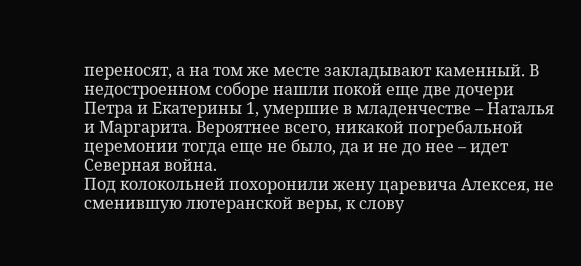переносят, а на том же месте закладывают каменный. В недостроенном соборе нашли покой еще две дочери Петра и Екатерины 1, умершие в младенчестве – Наталья и Маргарита. Вероятнее всего, никакой погребальной церемонии тогда еще не было, да и не до нее – идет Северная война.
Под колокольней похоронили жену царевича Алексея, не сменившую лютеранской веры, к слову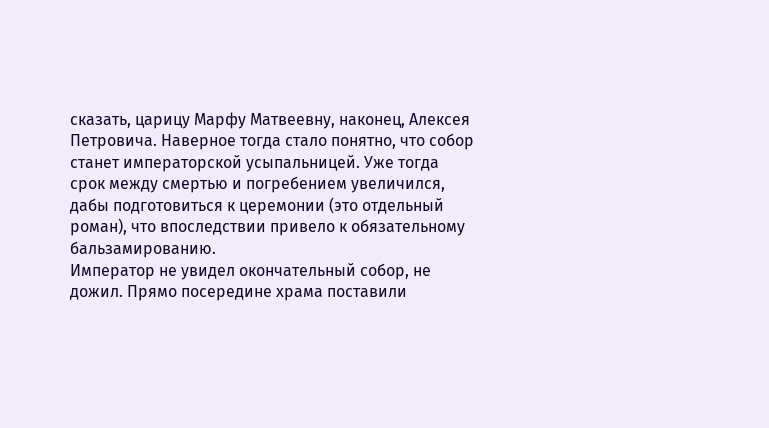сказать, царицу Марфу Матвеевну, наконец, Алексея Петровича. Наверное тогда стало понятно, что собор станет императорской усыпальницей. Уже тогда срок между смертью и погребением увеличился, дабы подготовиться к церемонии (это отдельный роман), что впоследствии привело к обязательному бальзамированию.
Император не увидел окончательный собор, не дожил. Прямо посередине храма поставили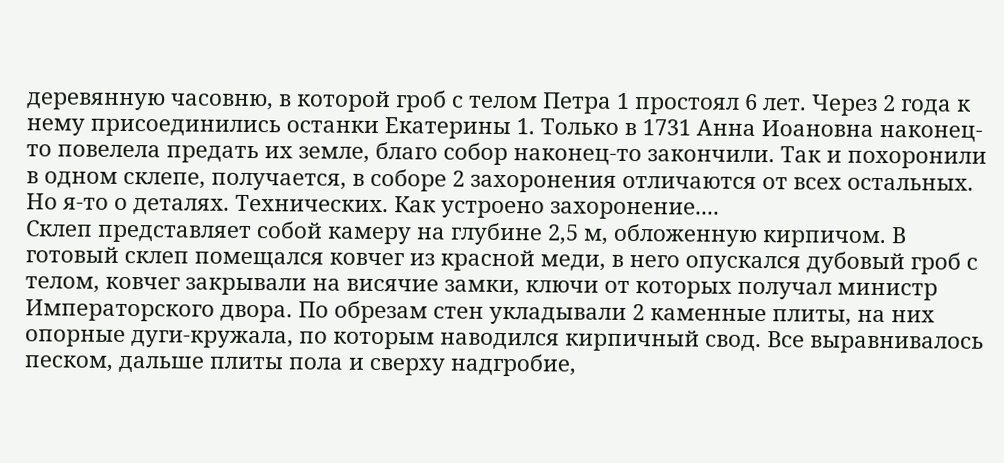деревянную часовню, в которой гроб с телом Петра 1 простоял 6 лет. Через 2 года к нему присоединились останки Екатерины 1. Только в 1731 Анна Иоановна наконец-то повелела предать их земле, благо собор наконец-то закончили. Так и похоронили в одном склепе, получается, в соборе 2 захоронения отличаются от всех остальных.
Но я-то о деталях. Технических. Как устроено захоронение....
Склеп представляет собой камеру на глубине 2,5 м, обложенную кирпичом. В готовый склеп помещался ковчег из красной меди, в него опускался дубовый гроб с телом, ковчег закрывали на висячие замки, ключи от которых получал министр Императорского двора. По обрезам стен укладывали 2 каменные плиты, на них опорные дуги-кружала, по которым наводился кирпичный свод. Все выравнивалось песком, дальше плиты пола и сверху надгробие,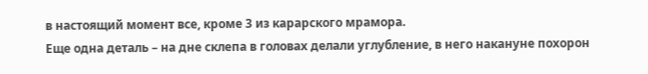в настоящий момент все, кроме 3 из карарского мрамора.
Еще одна деталь – на дне склепа в головах делали углубление, в него накануне похорон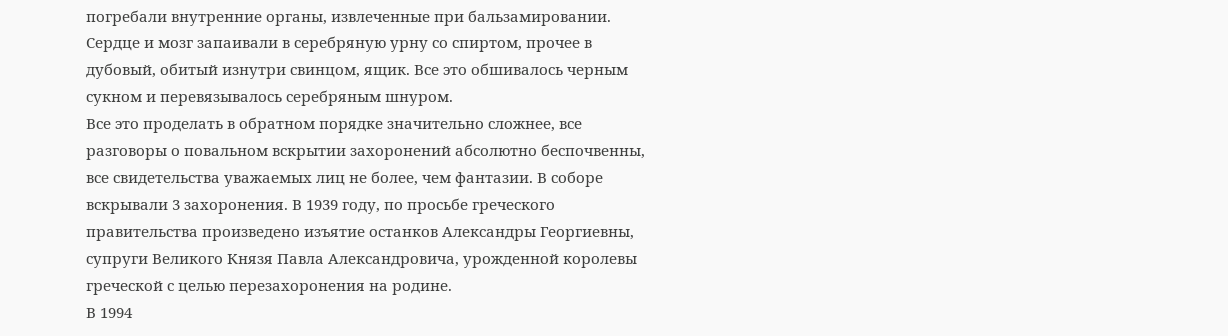погребали внутренние органы, извлеченные при бальзамировании. Сердце и мозг запаивали в серебряную урну со спиртом, прочее в дубовый, обитый изнутри свинцом, ящик. Все это обшивалось черным сукном и перевязывалось серебряным шнуром.
Все это проделать в обратном порядке значительно сложнее, все разговоры о повальном вскрытии захоронений абсолютно беспочвенны, все свидетельства уважаемых лиц не более, чем фантазии. В соборе вскрывали 3 захоронения. В 1939 году, по просьбе греческого правительства произведено изъятие останков Александры Георгиевны, супруги Великого Князя Павла Александровича, урожденной королевы греческой с целью перезахоронения на родине.
В 1994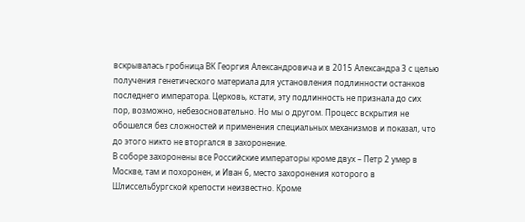вскрывалась гробница ВК Георгия Александровича и в 2015 Александра 3 с целью получения генетического материала для установления подлинности останков последнего императора. Церковь, кстати, эту подлинность не признала до сих пор, возможно, небезосновательно. Но мы о другом. Процесс вскрытия не обошелся без сложностей и применения специальных механизмов и показал, что до этого никто не вторгался в захоронение.
В соборе захоронены все Российские императоры кроме двух – Петр 2 умер в Москве, там и похоронен, и Иван 6, место захоронения которого в Шлиссельбургской крепости неизвестно. Кроме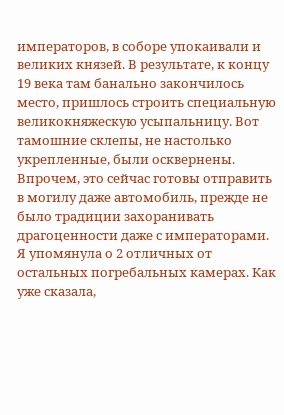императоров, в соборе упокаивали и великих князей. В результате, к концу 19 века там банально закончилось место, пришлось строить специальную великокняжескую усыпальницу. Вот тамошние склепы, не настолько укрепленные, были осквернены. Впрочем, это сейчас готовы отправить в могилу даже автомобиль, прежде не было традиции захоранивать драгоценности даже с императорами.
Я упомянула о 2 отличных от остальных погребальных камерах. Как уже сказала,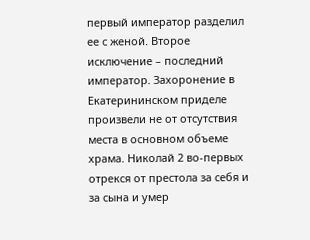первый император разделил ее с женой. Второе исключение – последний император. Захоронение в Екатерининском приделе произвели не от отсутствия места в основном объеме храма. Николай 2 во-первых отрекся от престола за себя и за сына и умер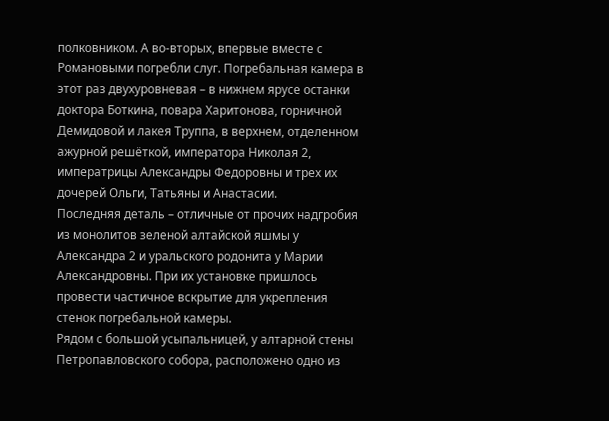полковником. А во-вторых, впервые вместе с Романовыми погребли слуг. Погребальная камера в этот раз двухуровневая – в нижнем ярусе останки доктора Боткина, повара Харитонова, горничной Демидовой и лакея Труппа, в верхнем, отделенном ажурной решёткой, императора Николая 2, императрицы Александры Федоровны и трех их дочерей Ольги, Татьяны и Анастасии.
Последняя деталь – отличные от прочих надгробия из монолитов зеленой алтайской яшмы у Александра 2 и уральского родонита у Марии Александровны. При их установке пришлось провести частичное вскрытие для укрепления стенок погребальной камеры.
Рядом с большой усыпальницей, у алтарной стены Петропавловского собора, расположено одно из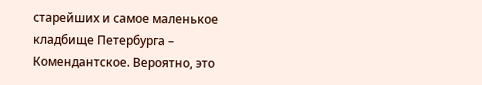старейших и самое маленькое кладбище Петербурга – Комендантское. Вероятно, это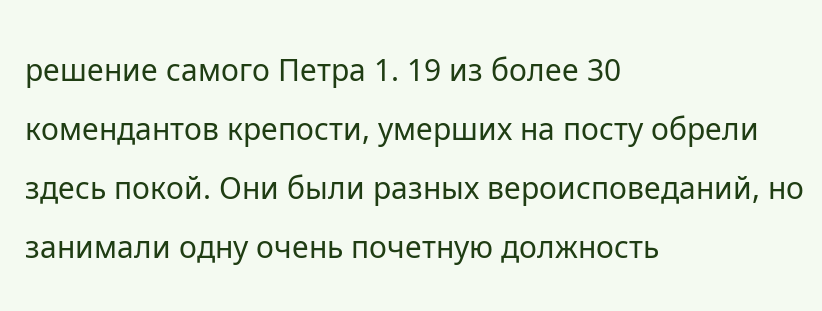решение самого Петра 1. 19 из более 30 комендантов крепости, умерших на посту обрели здесь покой. Они были разных вероисповеданий, но занимали одну очень почетную должность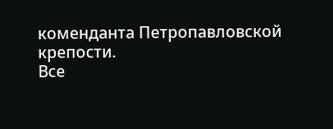коменданта Петропавловской крепости.
Все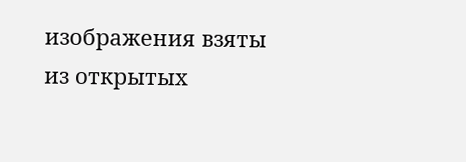изображения взяты из открытых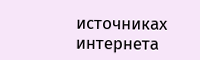источниках интернета